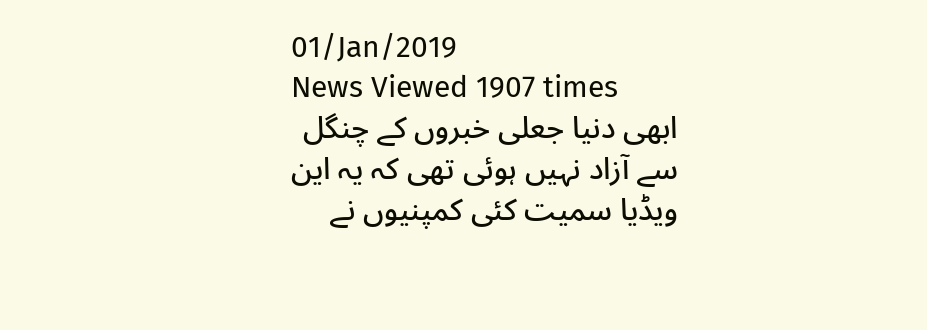01/Jan/2019
News Viewed 1907 times
ابھی دنیا جعلی خبروں کے چنگل سے آزاد نہیں ہوئی تھی کہ یہ این ویڈیا سمیت کئی کمپنیوں نے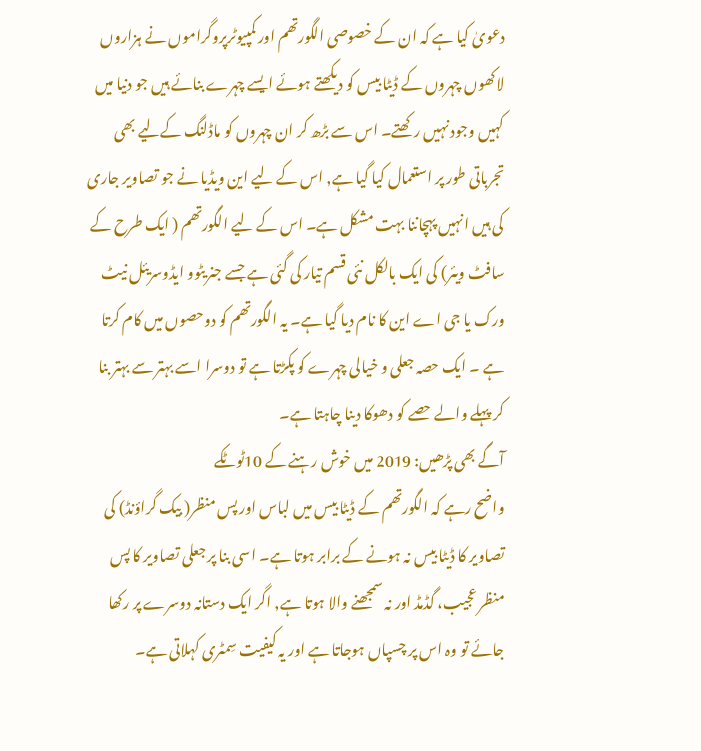دعویٰ کیا ہے کہ ان کے خصوصی الگورتھم اور کمپیوٹرپروگراموں نے ہزاروں لاکھوں چہروں کے ڈیٹا بیس کو دیکھتے ہوئے ایسے چہرے بنائے ہیں جو دنیا میں کہیں وجود نہیں رکھتے۔ اس سے بڑھ کر ان چہروں کو ماڈلنگ کےلیے بھی تجرباتی طور پر استعمال کیا گیا ہے, اس کے لیے این ویڈیا نے جو تصاویر جاری کی ہیں انہیں پہچاننا بہت مشکل ہے۔ اس کے لیے الگورتھم ( ایک طرح کے سافٹ ویئر) کی ایک بالکل نئی قسم تیار کی گئی ہے جسے جنریٹوو ایڈوسریئل نیٹ ورک یا جی اے این کا نام دیا گیا ہے۔ یہ الگورتھم کو دوحصوں میں کام کرتا ہے ۔ ایک حصہ جعلی و خیالی چہرے کو پکڑتا ہے تو دوسرا اسے بہتر سے بہتر بنا کر پہلے والے حصے کو دھوکا دینا چاہتا ہے۔
آگے بھی پڑھیں: 2019 میں خوش رہنے کے 10ٹوٹکے
واضح رہے کہ الگورتھم کے ڈیٹا بیس میں لباس اور پس منظر( بیک گراؤنڈ) کی تصاویر کا ڈیٹا بیس نہ ہونے کے برابر ہوتا ہے۔ اسی بنا پر جعلی تصاویر کا پس منظر عجیب، گڈمڈ اور نہ سمجھنے والا ہوتا ہے, اگر ایک دستانہ دوسرے پر رکھا جائے تو وہ اس پر چسپاں ہوجاتا ہے اور یہ کیفیت سِمٹری کہلاتی ہے۔